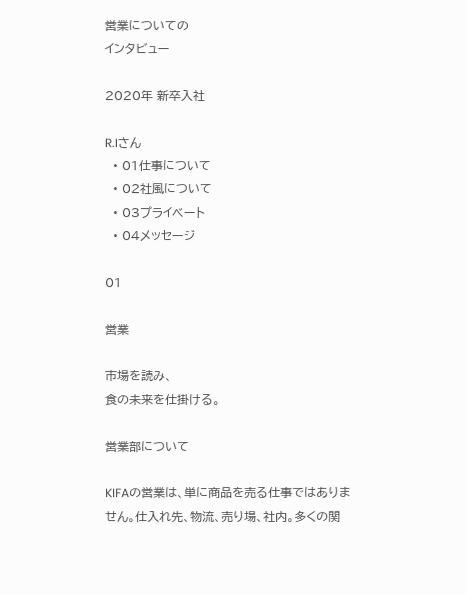営業についての
インタビュー

2020年 新卒入社

R.Iさん
  • 01仕事について
  • 02社風について
  • 03プライベート
  • 04メッセージ

01

営業

市場を読み、
食の未来を仕掛ける。

営業部について

KIFAの営業は、単に商品を売る仕事ではありません。仕入れ先、物流、売り場、社内。多くの関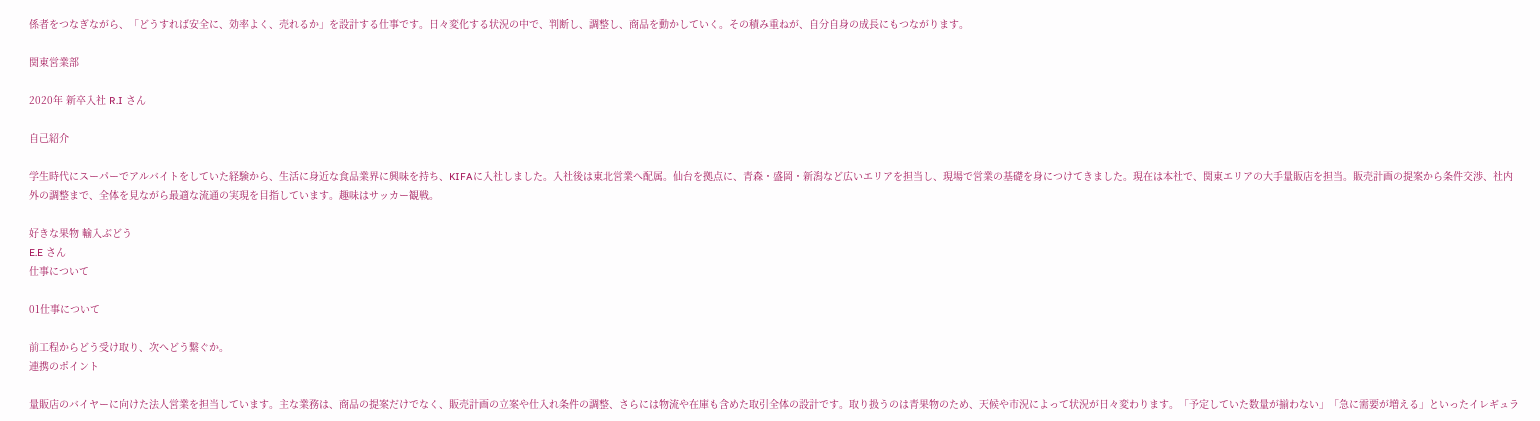係者をつなぎながら、「どうすれば安全に、効率よく、売れるか」を設計する仕事です。日々変化する状況の中で、判断し、調整し、商品を動かしていく。その積み重ねが、自分自身の成長にもつながります。

関東営業部

2020年 新卒入社 R.I さん

自己紹介

学生時代にスーパーでアルバイトをしていた経験から、生活に身近な食品業界に興味を持ち、KIFAに入社しました。入社後は東北営業へ配属。仙台を拠点に、青森・盛岡・新潟など広いエリアを担当し、現場で営業の基礎を身につけてきました。現在は本社で、関東エリアの大手量販店を担当。販売計画の提案から条件交渉、社内外の調整まで、全体を見ながら最適な流通の実現を目指しています。趣味はサッカー観戦。

好きな果物 輸入ぶどう
E.E さん
仕事について

01仕事について

前工程からどう受け取り、次へどう繋ぐか。
連携のポイント

量販店のバイヤーに向けた法人営業を担当しています。主な業務は、商品の提案だけでなく、販売計画の立案や仕入れ条件の調整、さらには物流や在庫も含めた取引全体の設計です。取り扱うのは青果物のため、天候や市況によって状況が日々変わります。「予定していた数量が揃わない」「急に需要が増える」といったイレギュラ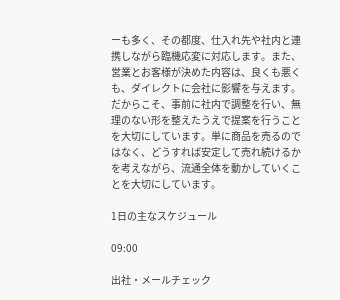ーも多く、その都度、仕入れ先や社内と連携しながら臨機応変に対応します。また、営業とお客様が決めた内容は、良くも悪くも、ダイレクトに会社に影響を与えます。だからこそ、事前に社内で調整を行い、無理のない形を整えたうえで提案を行うことを大切にしています。単に商品を売るのではなく、どうすれば安定して売れ続けるかを考えながら、流通全体を動かしていくことを大切にしています。

1日の主なスケジュール

09:00

出社・メールチェック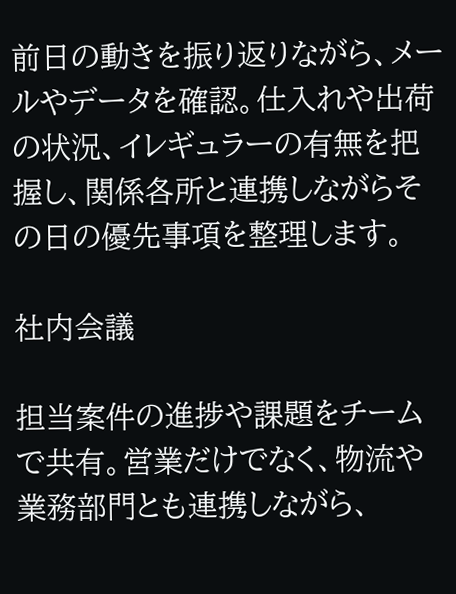前日の動きを振り返りながら、メールやデータを確認。仕入れや出荷の状況、イレギュラーの有無を把握し、関係各所と連携しながらその日の優先事項を整理します。

社内会議

担当案件の進捗や課題をチームで共有。営業だけでなく、物流や業務部門とも連携しながら、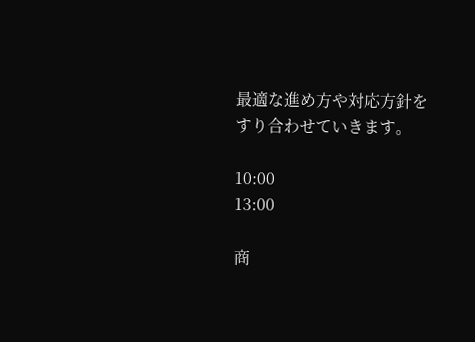最適な進め方や対応方針をすり合わせていきます。

10:00
13:00

商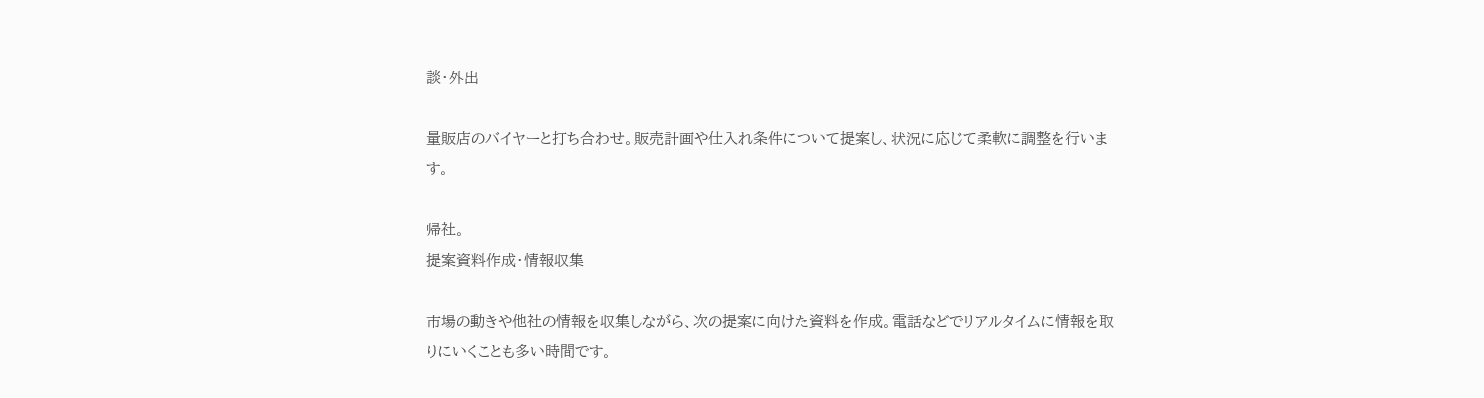談・外出

量販店のバイヤーと打ち合わせ。販売計画や仕入れ条件について提案し、状況に応じて柔軟に調整を行います。

帰社。
提案資料作成・情報収集

市場の動きや他社の情報を収集しながら、次の提案に向けた資料を作成。電話などでリアルタイムに情報を取りにいくことも多い時間です。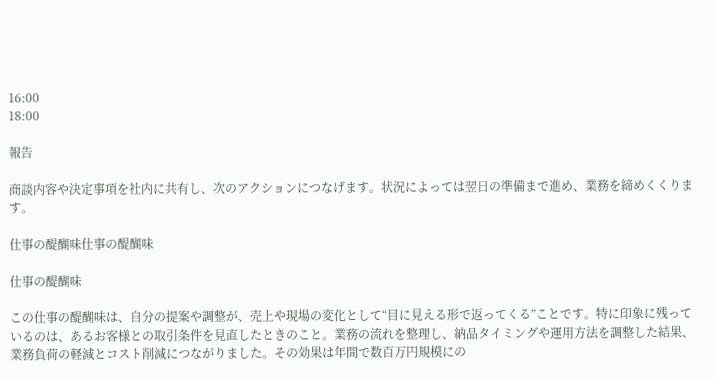16:00
18:00

報告

商談内容や決定事項を社内に共有し、次のアクションにつなげます。状況によっては翌日の準備まで進め、業務を締めくくります。

仕事の醍醐味仕事の醍醐味

仕事の醍醐味

この仕事の醍醐味は、自分の提案や調整が、売上や現場の変化として“目に見える形で返ってくる”ことです。特に印象に残っているのは、あるお客様との取引条件を見直したときのこと。業務の流れを整理し、納品タイミングや運用方法を調整した結果、業務負荷の軽減とコスト削減につながりました。その効果は年間で数百万円規模にの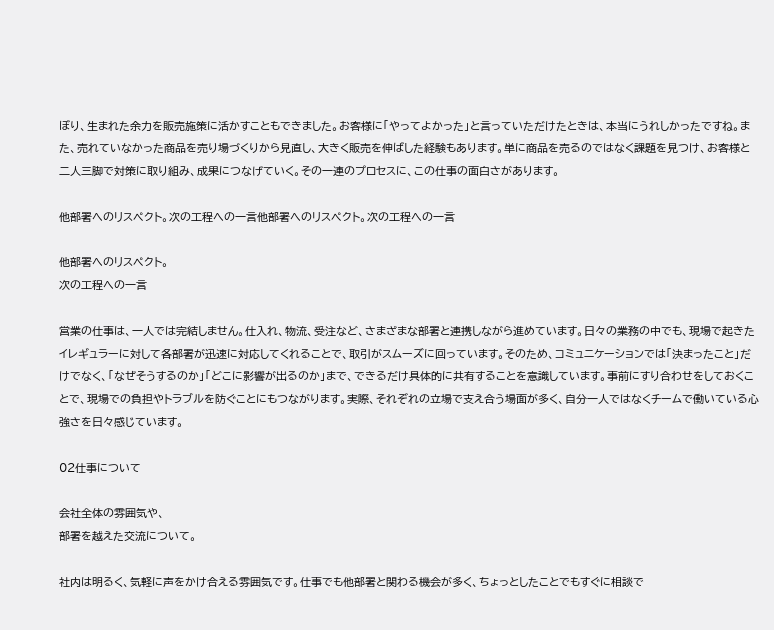ぼり、生まれた余力を販売施策に活かすこともできました。お客様に「やってよかった」と言っていただけたときは、本当にうれしかったですね。また、売れていなかった商品を売り場づくりから見直し、大きく販売を伸ばした経験もあります。単に商品を売るのではなく課題を見つけ、お客様と二人三脚で対策に取り組み、成果につなげていく。その一連のプロセスに、この仕事の面白さがあります。

他部署へのリスペクト。次の工程への一言他部署へのリスペクト。次の工程への一言

他部署へのリスペクト。
次の工程への一言

営業の仕事は、一人では完結しません。仕入れ、物流、受注など、さまざまな部署と連携しながら進めています。日々の業務の中でも、現場で起きたイレギュラーに対して各部署が迅速に対応してくれることで、取引がスムーズに回っています。そのため、コミュニケーションでは「決まったこと」だけでなく、「なぜそうするのか」「どこに影響が出るのか」まで、できるだけ具体的に共有することを意識しています。事前にすり合わせをしておくことで、現場での負担やトラブルを防ぐことにもつながります。実際、それぞれの立場で支え合う場面が多く、自分一人ではなくチームで働いている心強さを日々感じています。

02仕事について

会社全体の雰囲気や、
部署を越えた交流について。

社内は明るく、気軽に声をかけ合える雰囲気です。仕事でも他部署と関わる機会が多く、ちょっとしたことでもすぐに相談で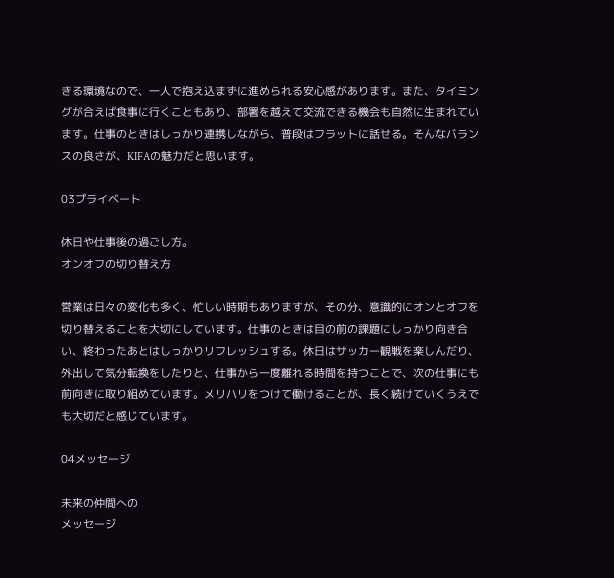きる環境なので、一人で抱え込まずに進められる安心感があります。また、タイミングが合えば食事に行くこともあり、部署を越えて交流できる機会も自然に生まれています。仕事のときはしっかり連携しながら、普段はフラットに話せる。そんなバランスの良さが、KIFAの魅力だと思います。

03プライベート

休日や仕事後の過ごし方。
オンオフの切り替え方

営業は日々の変化も多く、忙しい時期もありますが、その分、意識的にオンとオフを切り替えることを大切にしています。仕事のときは目の前の課題にしっかり向き合い、終わったあとはしっかりリフレッシュする。休日はサッカー観戦を楽しんだり、外出して気分転換をしたりと、仕事から一度離れる時間を持つことで、次の仕事にも前向きに取り組めています。メリハリをつけて働けることが、長く続けていくうえでも大切だと感じています。

04メッセージ

未来の仲間への
メッセージ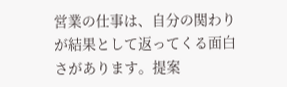営業の仕事は、自分の関わりが結果として返ってくる面白さがあります。提案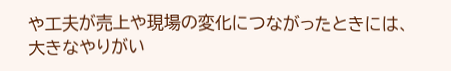や工夫が売上や現場の変化につながったときには、大きなやりがい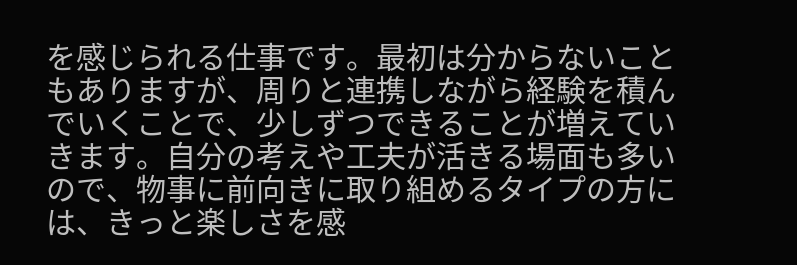を感じられる仕事です。最初は分からないこともありますが、周りと連携しながら経験を積んでいくことで、少しずつできることが増えていきます。自分の考えや工夫が活きる場面も多いので、物事に前向きに取り組めるタイプの方には、きっと楽しさを感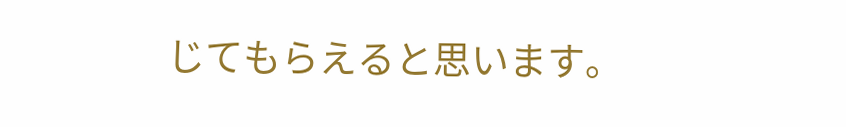じてもらえると思います。